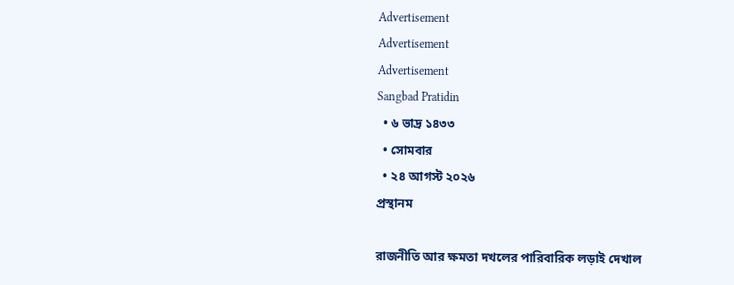Advertisement
Advertisement
Advertisement
Sangbad Pratidin
  • ৬ ভাদ্র ১৪৩৩
  • সোমবার
  • ২৪ আগস্ট ২০২৬
প্রস্থানম

রাজনীতি আর ক্ষমতা দখলের পারিবারিক লড়াই দেখাল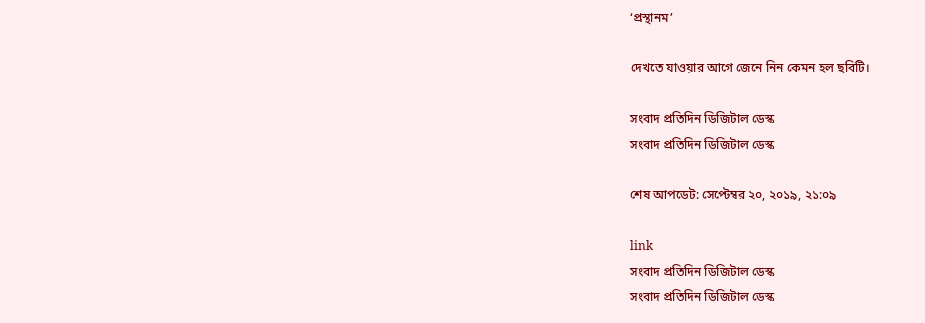‘প্রস্থানম’

দেখতে যাওয়ার আগে জেনে নিন কেমন হল ছবিটি।

সংবাদ প্রতিদিন ডিজিটাল ডেস্ক
সংবাদ প্রতিদিন ডিজিটাল ডেস্ক

শেষ আপডেট: সেপ্টেম্বর ২০, ২০১৯, ২১:০৯

link
সংবাদ প্রতিদিন ডিজিটাল ডেস্ক
সংবাদ প্রতিদিন ডিজিটাল ডেস্ক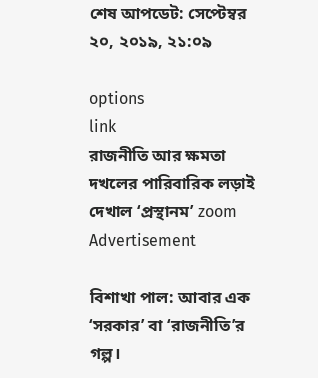শেষ আপডেট: সেপ্টেম্বর ২০, ২০১৯, ২১:০৯

options
link
রাজনীতি আর ক্ষমতা দখলের পারিবারিক লড়াই দেখাল ‘প্রস্থানম’ zoom
Advertisement

বিশাখা পাল: আবার এক ‘সরকার’ বা ‘রাজনীতি’র গল্প।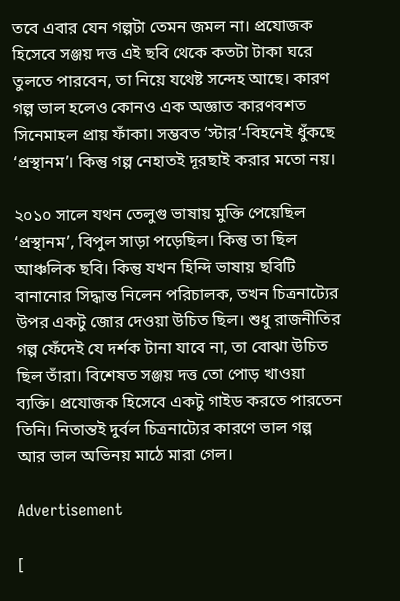তবে এবার যেন গল্পটা তেমন জমল না। প্রযোজক হিসেবে সঞ্জয় দত্ত এই ছবি থেকে কতটা টাকা ঘরে তুলতে পারবেন, তা নিয়ে যথেষ্ট সন্দেহ আছে। কারণ গল্প ভাল হলেও কোনও এক অজ্ঞাত কারণবশত সিনেমাহল প্রায় ফাঁকা। সম্ভবত ‘স্টার’-বিহনেই ধুঁকছে ‘প্রস্থানম’। কিন্তু গল্প নেহাতই দূরছাই করার মতো নয়।

২০১০ সালে যথন তেলুগু ভাষায় মুক্তি পেয়েছিল ‘প্রস্থানম’, বিপুল সাড়া পড়েছিল। কিন্তু তা ছিল আঞ্চলিক ছবি। কিন্তু যখন হিন্দি ভাষায় ছবিটি বানানোর সিদ্ধান্ত নিলেন পরিচালক, তখন চিত্রনাট্যের উপর একটু জোর দেওয়া উচিত ছিল। শুধু রাজনীতির গল্প ফেঁদেই যে দর্শক টানা যাবে না, তা বোঝা উচিত ছিল তাঁরা। বিশেষত সঞ্জয় দত্ত তো পোড় খাওয়া ব্যক্তি। প্রযোজক হিসেবে একটু গাইড করতে পারতেন তিনি। নিতান্তই দুর্বল চিত্রনাট্যের কারণে ভাল গল্প আর ভাল অভিনয় মাঠে মারা গেল।

Advertisement

[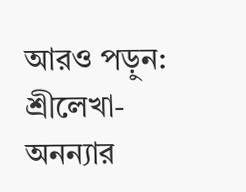আরও পড়ুন: শ্রীলেখা-অনন্যার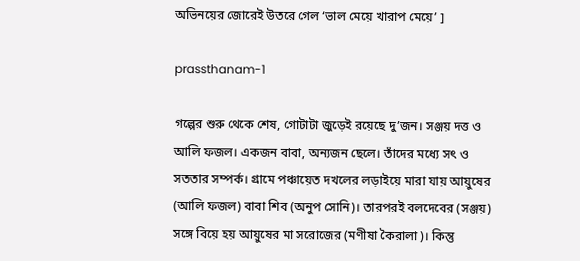অভিনয়ের জোরেই উতরে গেল ‘ভাল মেয়ে খারাপ মেয়ে’ ]

prassthanam-1

গল্পের শুরু থেকে শেষ, গোটাটা জুড়েই রয়েছে দু’জন। সঞ্জয় দত্ত ও আলি ফজল। একজন বাবা, অন্যজন ছেলে। তাঁদের মধ্যে সৎ ও সততার সম্পর্ক। গ্রামে পঞ্চায়েত দখলের লড়াইয়ে মারা যায় আয়ুষের (আলি ফজল) বাবা শিব (অনুপ সোনি)। তারপরই বলদেবের (সঞ্জয়) সঙ্গে বিয়ে হয় আয়ুষের মা সরোজের (মণীষা কৈরালা)। কিন্তু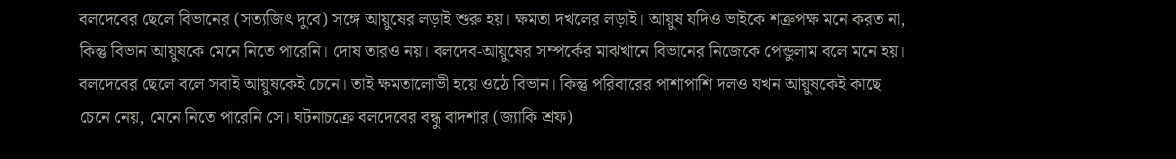বলদেবের ছেলে বিভানের (সত্যজিৎ দুবে) সঙ্গে আয়ুষের লড়াই শুরু হয়। ক্ষমতা দখলের লড়াই। আয়ুষ যদিও ভাইকে শত্রুপক্ষ মনে করত না, কিন্তু বিভান আয়ুষকে মেনে নিতে পারেনি। দোষ তারও নয়। বলদেব-আয়ুষের সম্পর্কের মাঝখানে বিভানের নিজেকে পেন্ডুলাম বলে মনে হয়। বলদেবের ছেলে বলে সবাই আয়ুষকেই চেনে। তাই ক্ষমতালোভী হয়ে ওঠে বিভান। কিন্তু পরিবারের পাশাপাশি দলও যখন আয়ুষকেই কাছে চেনে নেয়, মেনে নিতে পারেনি সে। ঘটনাচক্রে বলদেবের বন্ধু বাদশার (জ্যাকি শ্রফ)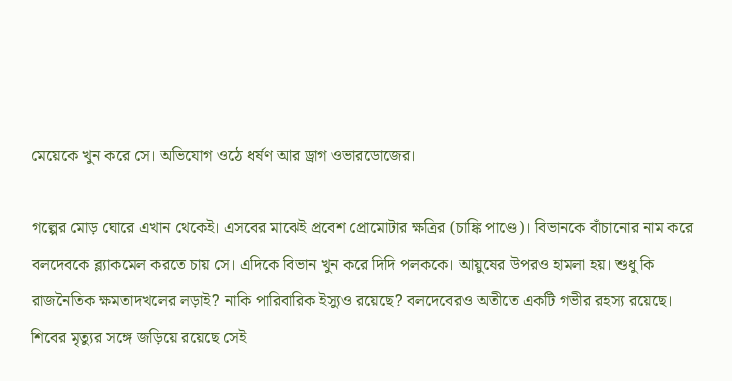মেয়েকে খুন করে সে। অভিযোগ ওঠে ধর্ষণ আর ড্রাগ ওভারডোজের।

গল্পের মোড় ঘোরে এখান থেকেই। এসবের মাঝেই প্রবেশ প্রোমোটার ক্ষত্রির (চাঙ্কি পাণ্ডে)। বিভানকে বাঁচানোর নাম করে বলদেবকে ব্ল্যাকমেল করতে চায় সে। এদিকে বিভান খুন করে দিদি পলককে। আয়ুষের উপরও হামলা হয়। শুধু কি রাজনৈতিক ক্ষমতাদখলের লড়াই? নাকি পারিবারিক ইস্যুও রয়েছে? বলদেবেরও অতীতে একটি গভীর রহস্য রয়েছে। শিবের মৃত্যুর সঙ্গে জড়িয়ে রয়েছে সেই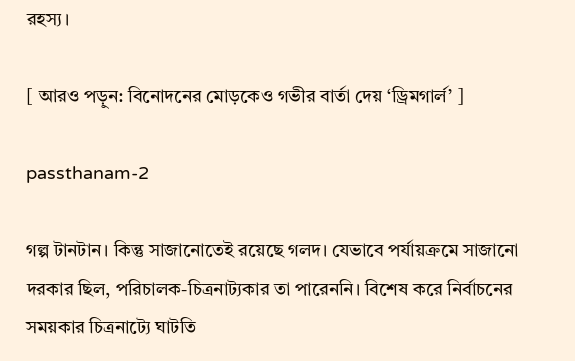রহস্য।

[ আরও পড়ুন: বিনোদনের মোড়কেও গভীর বার্তা দেয় ‘ড্রিমগার্ল’ ]

passthanam-2

গল্প টানটান। কিন্তু সাজানোতেই রয়েছে গলদ। যেভাবে পর্যায়ক্রমে সাজানো দরকার ছিল, পরিচালক-চিত্রনাট্যকার তা পারেননি। বিশেষ করে নির্বাচনের সময়কার চিত্রনাট্যে ঘাটতি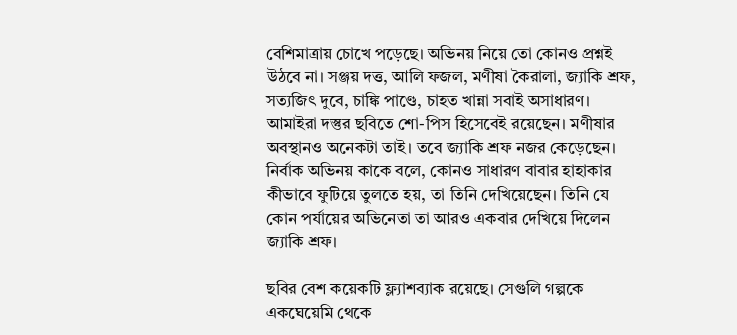বেশিমাত্রায় চোখে পড়েছে। অভিনয় নিয়ে তো কোনও প্রশ্নই উঠবে না। সঞ্জয় দত্ত, আলি ফজল, মণীষা কৈরালা, জ্যাকি শ্রফ, সত্যজিৎ দুবে, চাঙ্কি পাণ্ডে, চাহত খান্না সবাই অসাধারণ। আমাইরা দস্তুর ছবিতে শো-পিস হিসেবেই রয়েছেন। মণীষার অবস্থানও অনেকটা তাই। তবে জ্যাকি শ্রফ নজর কেড়েছেন। নির্বাক অভিনয় কাকে বলে, কোনও সাধারণ বাবার হাহাকার কীভাবে ফুটিয়ে তুলতে হয়, তা তিনি দেখিয়েছেন। তিনি যে কোন পর্যায়ের অভিনেতা তা আরও একবার দেখিয়ে দিলেন জ্যাকি শ্রফ।

ছবির বেশ কয়েকটি ফ্ল্যাশব্যাক রয়েছে। সেগুলি গল্পকে একঘেয়েমি থেকে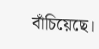বাঁচিয়েছে।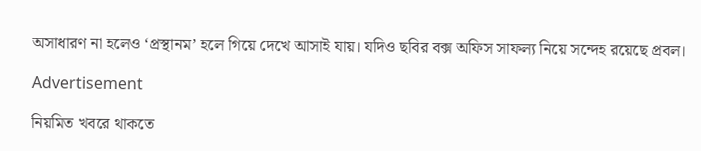অসাধারণ না হলেও ‘প্রস্থানম’ হলে গিয়ে দেখে আসাই যায়। যদিও ছবির বক্স অফিস সাফল্য নিয়ে সন্দেহ রয়েছে প্রবল।

Advertisement

নিয়মিত খবরে থাকতে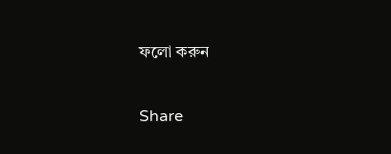ফলো করুন

Share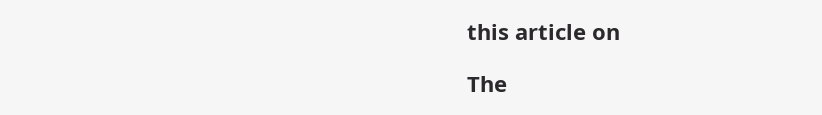this article on

The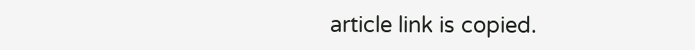article link is copied.